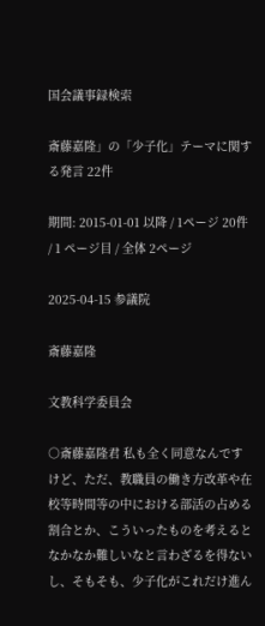国会議事録検索

斎藤嘉隆」の「少子化」テーマに関する発言 22件

期間: 2015-01-01 以降 / 1ページ 20件 / 1 ページ目 / 全体 2ページ

2025-04-15 参議院

斎藤嘉隆

文教科学委員会

○斎藤嘉隆君 私も全く同意なんですけど、ただ、教職員の働き方改革や在校等時間等の中における部活の占める割合とか、こういったものを考えるとなかなか難しいなと言わざるを得ないし、そもそも、少子化がこれだけ進ん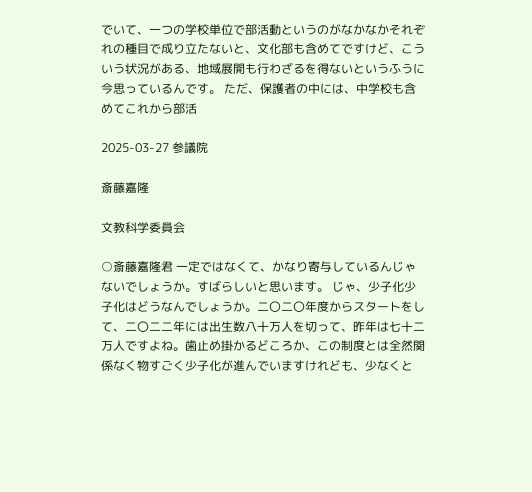でいて、一つの学校単位で部活動というのがなかなかそれぞれの種目で成り立たないと、文化部も含めてですけど、こういう状況がある、地域展開も行わざるを得ないというふうに今思っているんです。 ただ、保護者の中には、中学校も含めてこれから部活

2025-03-27 参議院

斎藤嘉隆

文教科学委員会

○斎藤嘉隆君 一定ではなくて、かなり寄与しているんじゃないでしょうか。すばらしいと思います。 じゃ、少子化少子化はどうなんでしょうか。二〇二〇年度からスタートをして、二〇二二年には出生数八十万人を切って、昨年は七十二万人ですよね。歯止め掛かるどころか、この制度とは全然関係なく物すごく少子化が進んでいますけれども、少なくと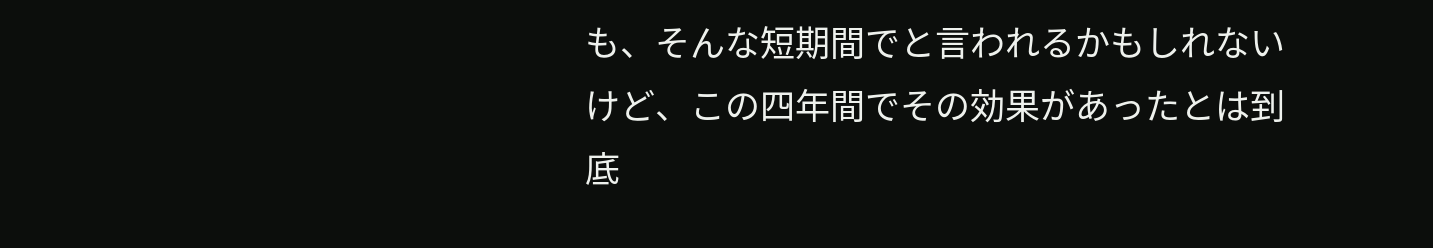も、そんな短期間でと言われるかもしれないけど、この四年間でその効果があったとは到底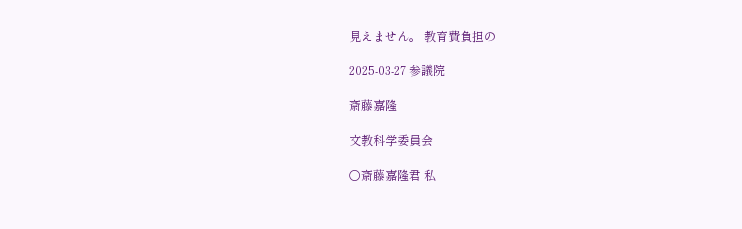見えません。 教育費負担の

2025-03-27 参議院

斎藤嘉隆

文教科学委員会

○斎藤嘉隆君 私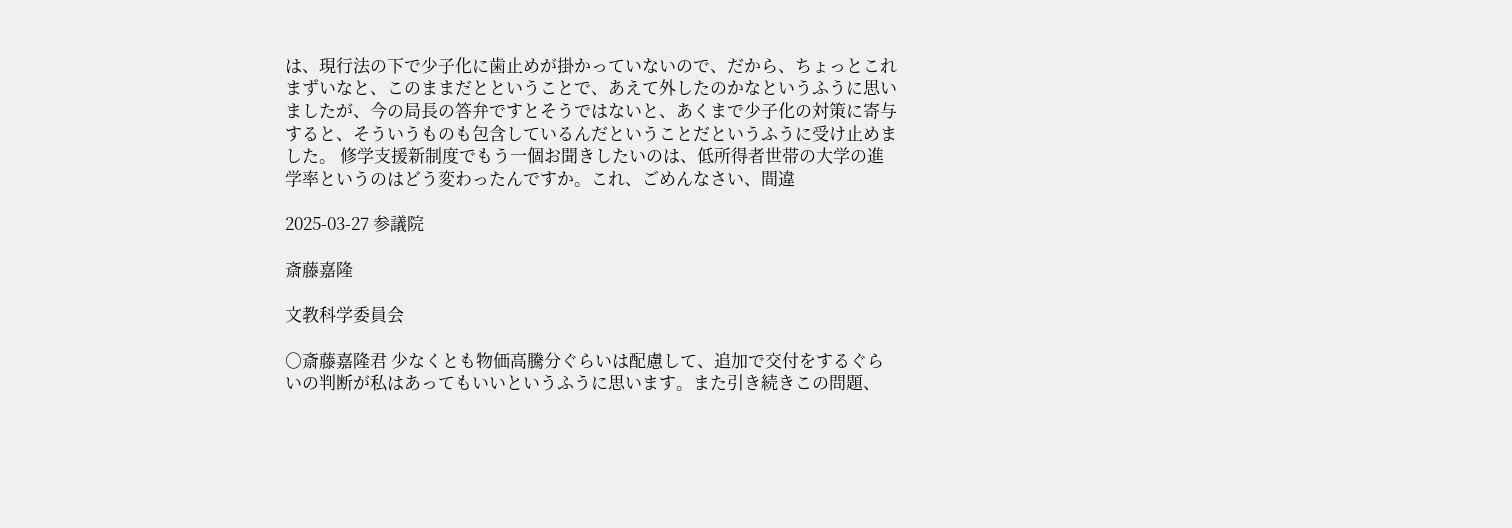は、現行法の下で少子化に歯止めが掛かっていないので、だから、ちょっとこれまずいなと、このままだとということで、あえて外したのかなというふうに思いましたが、今の局長の答弁ですとそうではないと、あくまで少子化の対策に寄与すると、そういうものも包含しているんだということだというふうに受け止めました。 修学支援新制度でもう一個お聞きしたいのは、低所得者世帯の大学の進学率というのはどう変わったんですか。これ、ごめんなさい、間違

2025-03-27 参議院

斎藤嘉隆

文教科学委員会

○斎藤嘉隆君 少なくとも物価高騰分ぐらいは配慮して、追加で交付をするぐらいの判断が私はあってもいいというふうに思います。また引き続きこの問題、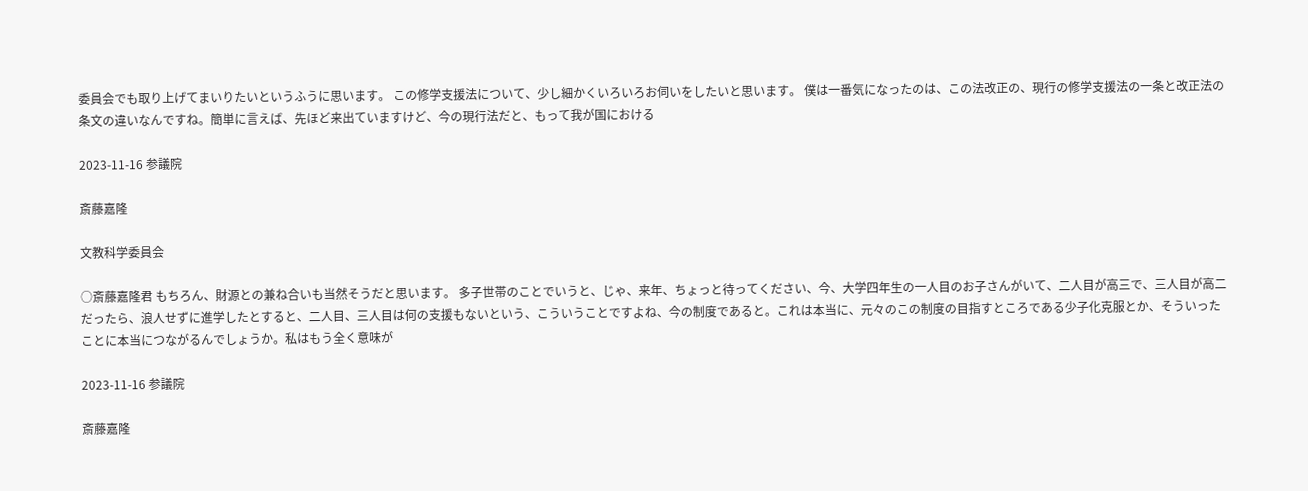委員会でも取り上げてまいりたいというふうに思います。 この修学支援法について、少し細かくいろいろお伺いをしたいと思います。 僕は一番気になったのは、この法改正の、現行の修学支援法の一条と改正法の条文の違いなんですね。簡単に言えば、先ほど来出ていますけど、今の現行法だと、もって我が国における

2023-11-16 参議院

斎藤嘉隆

文教科学委員会

○斎藤嘉隆君 もちろん、財源との兼ね合いも当然そうだと思います。 多子世帯のことでいうと、じゃ、来年、ちょっと待ってください、今、大学四年生の一人目のお子さんがいて、二人目が高三で、三人目が高二だったら、浪人せずに進学したとすると、二人目、三人目は何の支援もないという、こういうことですよね、今の制度であると。これは本当に、元々のこの制度の目指すところである少子化克服とか、そういったことに本当につながるんでしょうか。私はもう全く意味が

2023-11-16 参議院

斎藤嘉隆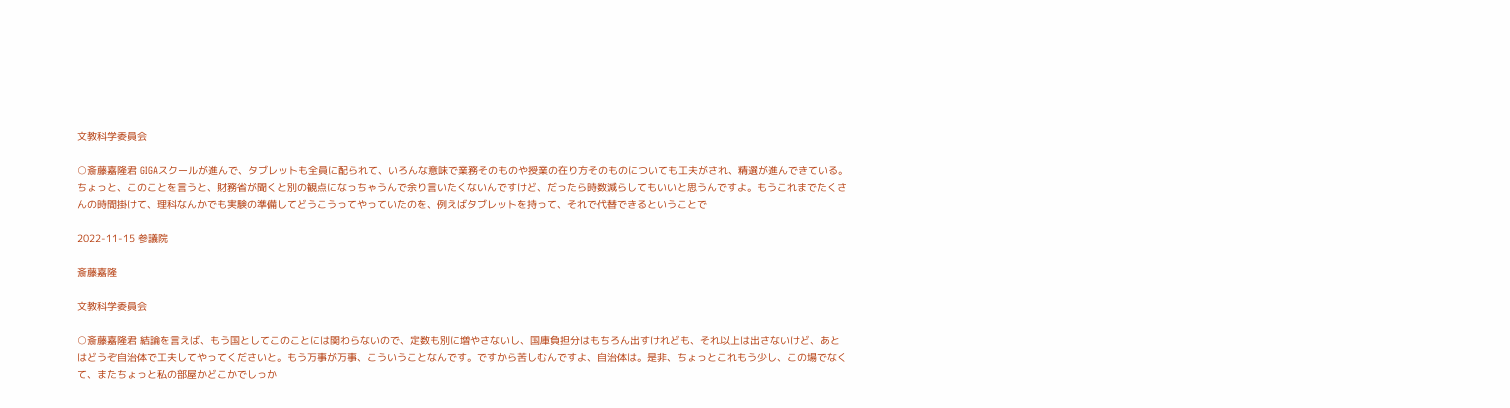文教科学委員会

○斎藤嘉隆君 GIGAスクールが進んで、タブレットも全員に配られて、いろんな意味で業務そのものや授業の在り方そのものについても工夫がされ、精選が進んできている。ちょっと、このことを言うと、財務省が聞くと別の観点になっちゃうんで余り言いたくないんですけど、だったら時数減らしてもいいと思うんですよ。もうこれまでたくさんの時間掛けて、理科なんかでも実験の準備してどうこうってやっていたのを、例えばタブレットを持って、それで代替できるということで

2022-11-15 参議院

斎藤嘉隆

文教科学委員会

○斎藤嘉隆君 結論を言えば、もう国としてこのことには関わらないので、定数も別に増やさないし、国庫負担分はもちろん出すけれども、それ以上は出さないけど、あとはどうぞ自治体で工夫してやってくださいと。もう万事が万事、こういうことなんです。ですから苦しむんですよ、自治体は。是非、ちょっとこれもう少し、この場でなくて、またちょっと私の部屋かどこかでしっか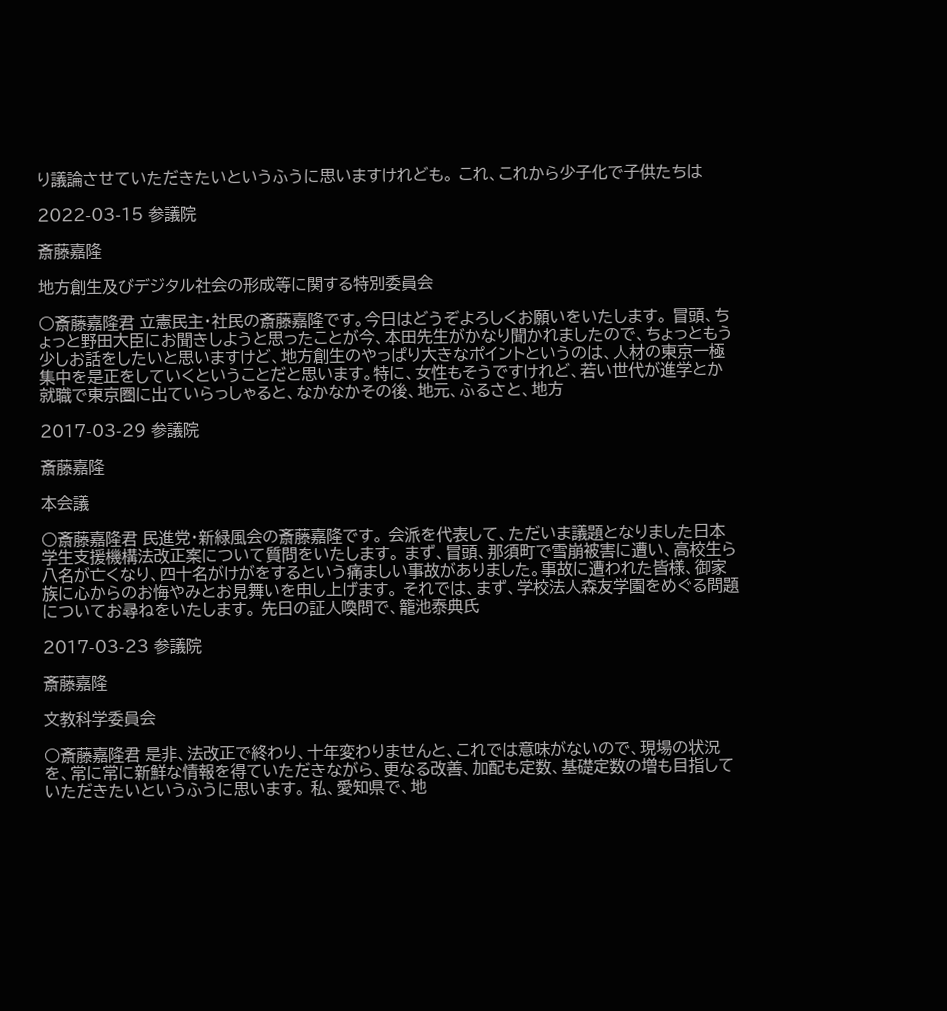り議論させていただきたいというふうに思いますけれども。 これ、これから少子化で子供たちは

2022-03-15 参議院

斎藤嘉隆

地方創生及びデジタル社会の形成等に関する特別委員会

○斎藤嘉隆君 立憲民主・社民の斎藤嘉隆です。今日はどうぞよろしくお願いをいたします。 冒頭、ちょっと野田大臣にお聞きしようと思ったことが今、本田先生がかなり聞かれましたので、ちょっともう少しお話をしたいと思いますけど、地方創生のやっぱり大きなポイントというのは、人材の東京一極集中を是正をしていくということだと思います。特に、女性もそうですけれど、若い世代が進学とか就職で東京圏に出ていらっしゃると、なかなかその後、地元、ふるさと、地方

2017-03-29 参議院

斎藤嘉隆

本会議

○斎藤嘉隆君 民進党・新緑風会の斎藤嘉隆です。 会派を代表して、ただいま議題となりました日本学生支援機構法改正案について質問をいたします。 まず、冒頭、那須町で雪崩被害に遭い、高校生ら八名が亡くなり、四十名がけがをするという痛ましい事故がありました。事故に遭われた皆様、御家族に心からのお悔やみとお見舞いを申し上げます。 それでは、まず、学校法人森友学園をめぐる問題についてお尋ねをいたします。 先日の証人喚問で、籠池泰典氏

2017-03-23 参議院

斎藤嘉隆

文教科学委員会

○斎藤嘉隆君 是非、法改正で終わり、十年変わりませんと、これでは意味がないので、現場の状況を、常に常に新鮮な情報を得ていただきながら、更なる改善、加配も定数、基礎定数の増も目指していただきたいというふうに思います。 私、愛知県で、地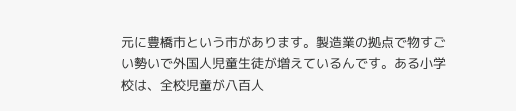元に豊橋市という市があります。製造業の拠点で物すごい勢いで外国人児童生徒が増えているんです。ある小学校は、全校児童が八百人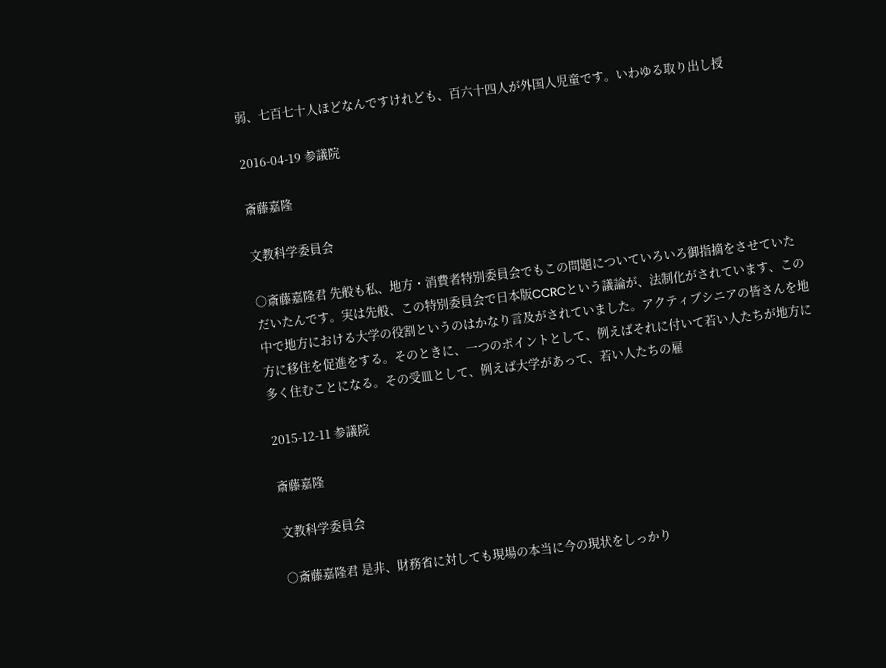弱、七百七十人ほどなんですけれども、百六十四人が外国人児童です。いわゆる取り出し授

2016-04-19 参議院

斎藤嘉隆

文教科学委員会

○斎藤嘉隆君 先般も私、地方・消費者特別委員会でもこの問題についていろいろ御指摘をさせていただいたんです。実は先般、この特別委員会で日本版CCRCという議論が、法制化がされています、この中で地方における大学の役割というのはかなり言及がされていました。アクティブシニアの皆さんを地方に移住を促進をする。そのときに、一つのポイントとして、例えばそれに付いて若い人たちが地方に多く住むことになる。その受皿として、例えば大学があって、若い人たちの雇

2015-12-11 参議院

斎藤嘉隆

文教科学委員会

○斎藤嘉隆君 是非、財務省に対しても現場の本当に今の現状をしっかり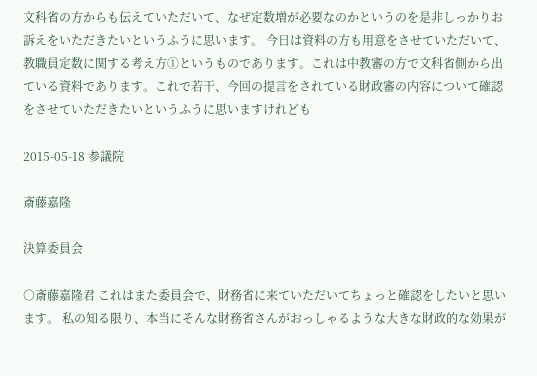文科省の方からも伝えていただいて、なぜ定数増が必要なのかというのを是非しっかりお訴えをいただきたいというふうに思います。 今日は資料の方も用意をさせていただいて、教職員定数に関する考え方①というものであります。これは中教審の方で文科省側から出ている資料であります。これで若干、今回の提言をされている財政審の内容について確認をさせていただきたいというふうに思いますけれども

2015-05-18 参議院

斎藤嘉隆

決算委員会

○斎藤嘉隆君 これはまた委員会で、財務省に来ていただいてちょっと確認をしたいと思います。 私の知る限り、本当にそんな財務省さんがおっしゃるような大きな財政的な効果が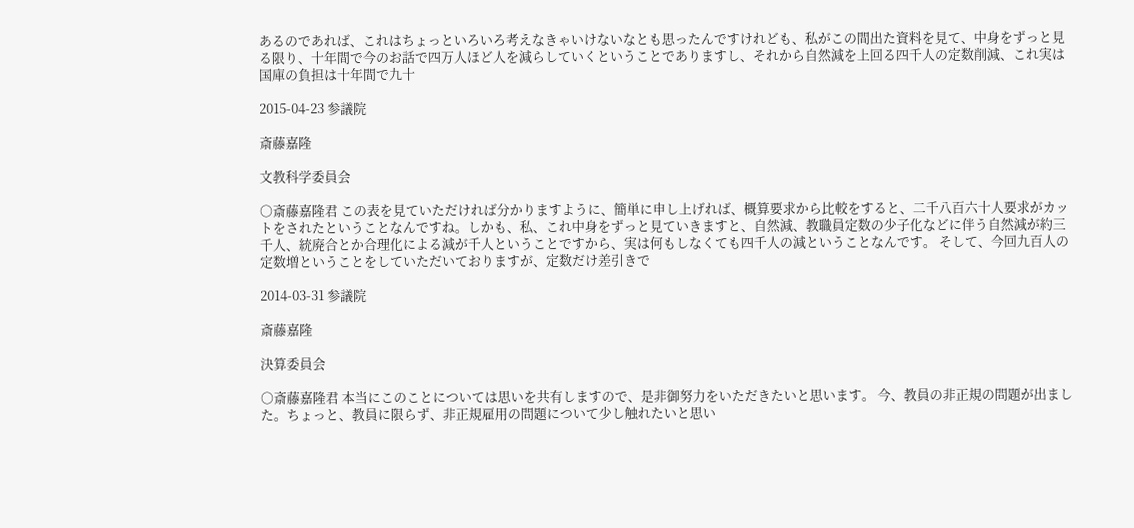あるのであれば、これはちょっといろいろ考えなきゃいけないなとも思ったんですけれども、私がこの間出た資料を見て、中身をずっと見る限り、十年間で今のお話で四万人ほど人を減らしていくということでありますし、それから自然減を上回る四千人の定数削減、これ実は国庫の負担は十年間で九十

2015-04-23 参議院

斎藤嘉隆

文教科学委員会

○斎藤嘉隆君 この表を見ていただければ分かりますように、簡単に申し上げれば、概算要求から比較をすると、二千八百六十人要求がカットをされたということなんですね。しかも、私、これ中身をずっと見ていきますと、自然減、教職員定数の少子化などに伴う自然減が約三千人、統廃合とか合理化による減が千人ということですから、実は何もしなくても四千人の減ということなんです。 そして、今回九百人の定数増ということをしていただいておりますが、定数だけ差引きで

2014-03-31 参議院

斎藤嘉隆

決算委員会

○斎藤嘉隆君 本当にこのことについては思いを共有しますので、是非御努力をいただきたいと思います。 今、教員の非正規の問題が出ました。ちょっと、教員に限らず、非正規雇用の問題について少し触れたいと思い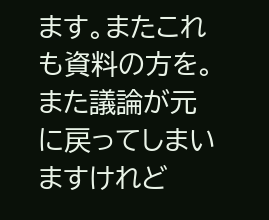ます。またこれも資料の方を。 また議論が元に戻ってしまいますけれど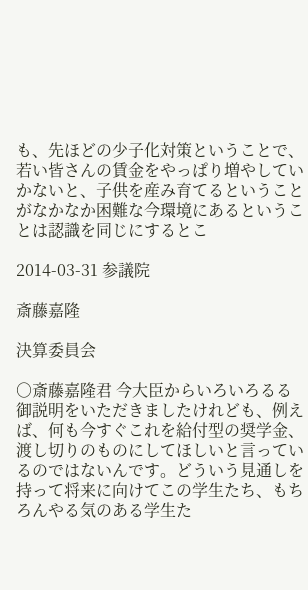も、先ほどの少子化対策ということで、若い皆さんの賃金をやっぱり増やしていかないと、子供を産み育てるということがなかなか困難な今環境にあるということは認識を同じにするとこ

2014-03-31 参議院

斎藤嘉隆

決算委員会

○斎藤嘉隆君 今大臣からいろいろるる御説明をいただきましたけれども、例えば、何も今すぐこれを給付型の奨学金、渡し切りのものにしてほしいと言っているのではないんです。どういう見通しを持って将来に向けてこの学生たち、もちろんやる気のある学生た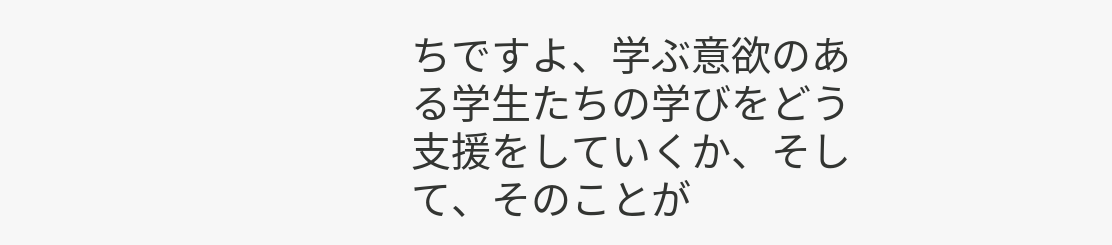ちですよ、学ぶ意欲のある学生たちの学びをどう支援をしていくか、そして、そのことが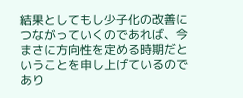結果としてもし少子化の改善につながっていくのであれば、今まさに方向性を定める時期だということを申し上げているのであり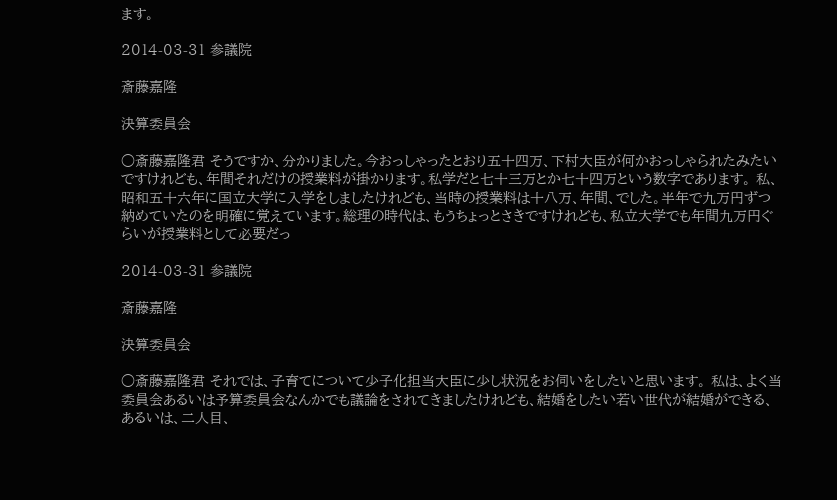ます。

2014-03-31 参議院

斎藤嘉隆

決算委員会

○斎藤嘉隆君 そうですか、分かりました。今おっしゃったとおり五十四万、下村大臣が何かおっしゃられたみたいですけれども、年間それだけの授業料が掛かります。私学だと七十三万とか七十四万という数字であります。 私、昭和五十六年に国立大学に入学をしましたけれども、当時の授業料は十八万、年間、でした。半年で九万円ずつ納めていたのを明確に覚えています。総理の時代は、もうちょっとさきですけれども、私立大学でも年間九万円ぐらいが授業料として必要だっ

2014-03-31 参議院

斎藤嘉隆

決算委員会

○斎藤嘉隆君 それでは、子育てについて少子化担当大臣に少し状況をお伺いをしたいと思います。 私は、よく当委員会あるいは予算委員会なんかでも議論をされてきましたけれども、結婚をしたい若い世代が結婚ができる、あるいは、二人目、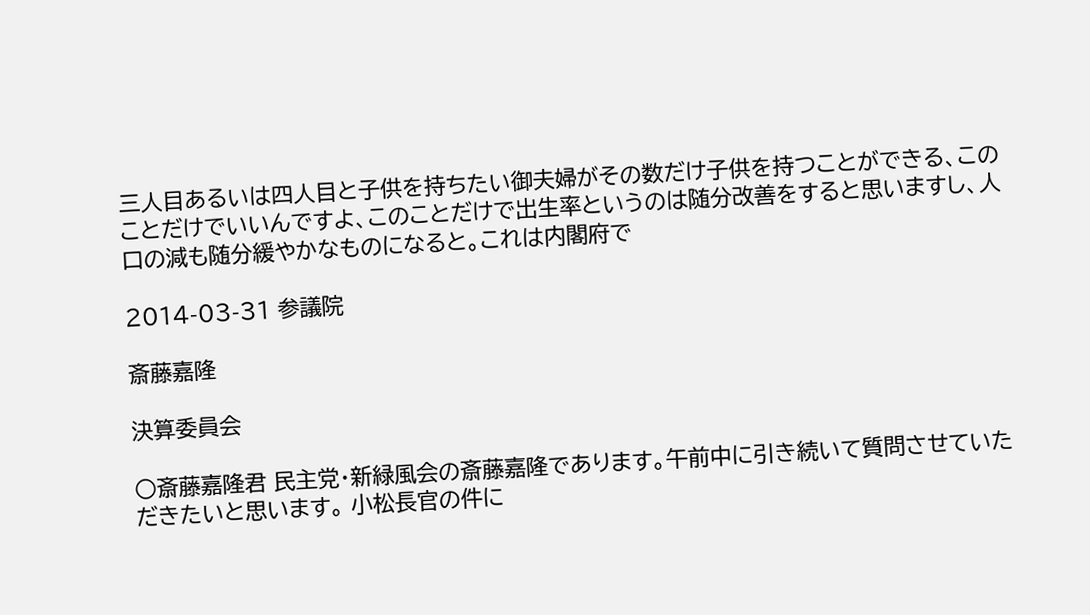三人目あるいは四人目と子供を持ちたい御夫婦がその数だけ子供を持つことができる、このことだけでいいんですよ、このことだけで出生率というのは随分改善をすると思いますし、人口の減も随分緩やかなものになると。これは内閣府で

2014-03-31 参議院

斎藤嘉隆

決算委員会

○斎藤嘉隆君 民主党・新緑風会の斎藤嘉隆であります。午前中に引き続いて質問させていただきたいと思います。 小松長官の件に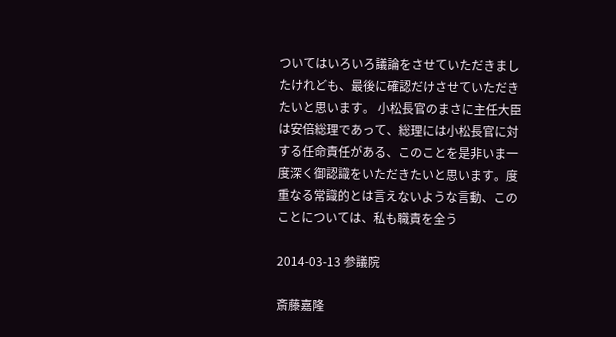ついてはいろいろ議論をさせていただきましたけれども、最後に確認だけさせていただきたいと思います。 小松長官のまさに主任大臣は安倍総理であって、総理には小松長官に対する任命責任がある、このことを是非いま一度深く御認識をいただきたいと思います。度重なる常識的とは言えないような言動、このことについては、私も職責を全う

2014-03-13 参議院

斎藤嘉隆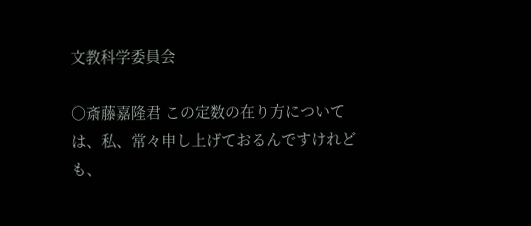文教科学委員会

○斎藤嘉隆君 この定数の在り方については、私、常々申し上げておるんですけれども、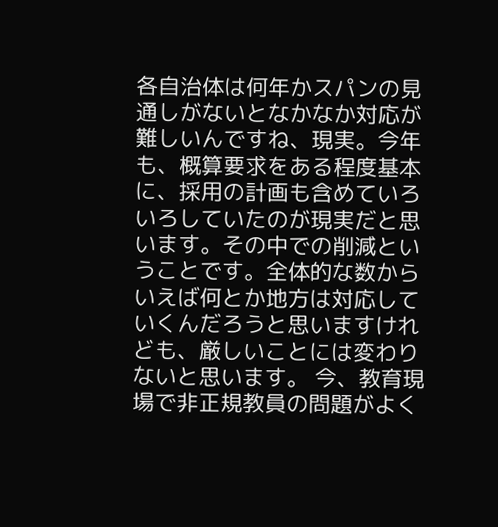各自治体は何年かスパンの見通しがないとなかなか対応が難しいんですね、現実。今年も、概算要求をある程度基本に、採用の計画も含めていろいろしていたのが現実だと思います。その中での削減ということです。全体的な数からいえば何とか地方は対応していくんだろうと思いますけれども、厳しいことには変わりないと思います。 今、教育現場で非正規教員の問題がよく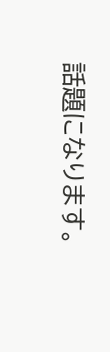話題になります。